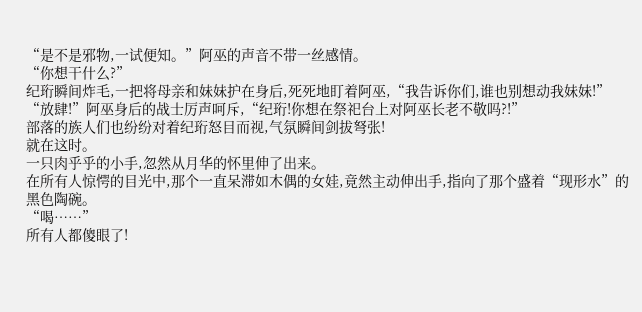“是不是邪物,一试便知。”阿巫的声音不带一丝感情。
“你想干什么?”
纪珩瞬间炸毛,一把将母亲和妹妹护在身后,死死地盯着阿巫,“我告诉你们,谁也别想动我妹妹!”
“放肆!”阿巫身后的战士厉声呵斥,“纪珩!你想在祭祀台上对阿巫长老不敬吗?!”
部落的族人们也纷纷对着纪珩怒目而视,气氛瞬间剑拔弩张!
就在这时。
一只肉乎乎的小手,忽然从月华的怀里伸了出来。
在所有人惊愕的目光中,那个一直呆滞如木偶的女娃,竟然主动伸出手,指向了那个盛着“现形水”的黑色陶碗。
“喝……”
所有人都傻眼了!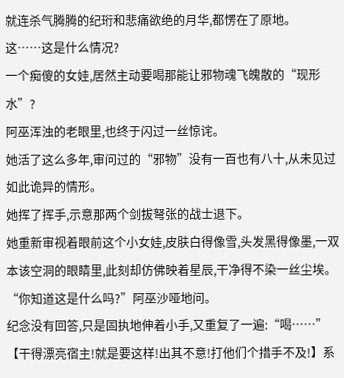就连杀气腾腾的纪珩和悲痛欲绝的月华,都愣在了原地。
这……这是什么情况?
一个痴傻的女娃,居然主动要喝那能让邪物魂飞魄散的“现形水”?
阿巫浑浊的老眼里,也终于闪过一丝惊诧。
她活了这么多年,审问过的“邪物”没有一百也有八十,从未见过如此诡异的情形。
她挥了挥手,示意那两个剑拔弩张的战士退下。
她重新审视着眼前这个小女娃,皮肤白得像雪,头发黑得像墨,一双本该空洞的眼睛里,此刻却仿佛映着星辰,干净得不染一丝尘埃。
“你知道这是什么吗?”阿巫沙哑地问。
纪念没有回答,只是固执地伸着小手,又重复了一遍:“喝……”
【干得漂亮宿主!就是要这样!出其不意!打他们个措手不及!】系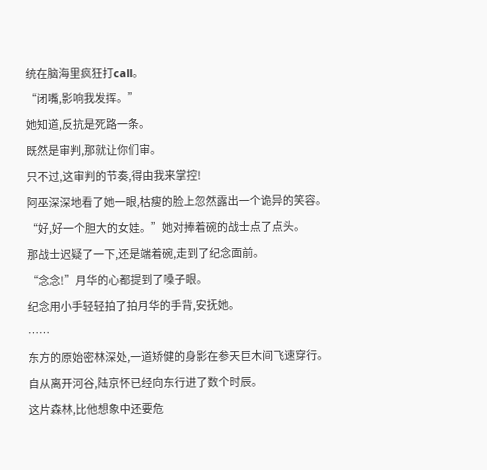统在脑海里疯狂打call。
“闭嘴,影响我发挥。”
她知道,反抗是死路一条。
既然是审判,那就让你们审。
只不过,这审判的节奏,得由我来掌控!
阿巫深深地看了她一眼,枯瘦的脸上忽然露出一个诡异的笑容。
“好,好一个胆大的女娃。”她对捧着碗的战士点了点头。
那战士迟疑了一下,还是端着碗,走到了纪念面前。
“念念!”月华的心都提到了嗓子眼。
纪念用小手轻轻拍了拍月华的手背,安抚她。
……
东方的原始密林深处,一道矫健的身影在参天巨木间飞速穿行。
自从离开河谷,陆京怀已经向东行进了数个时辰。
这片森林,比他想象中还要危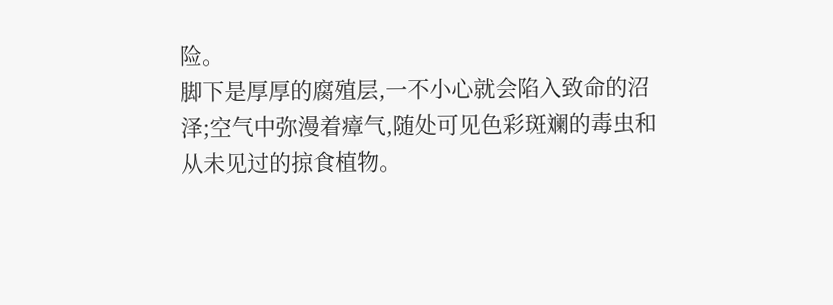险。
脚下是厚厚的腐殖层,一不小心就会陷入致命的沼泽;空气中弥漫着瘴气,随处可见色彩斑斓的毒虫和从未见过的掠食植物。